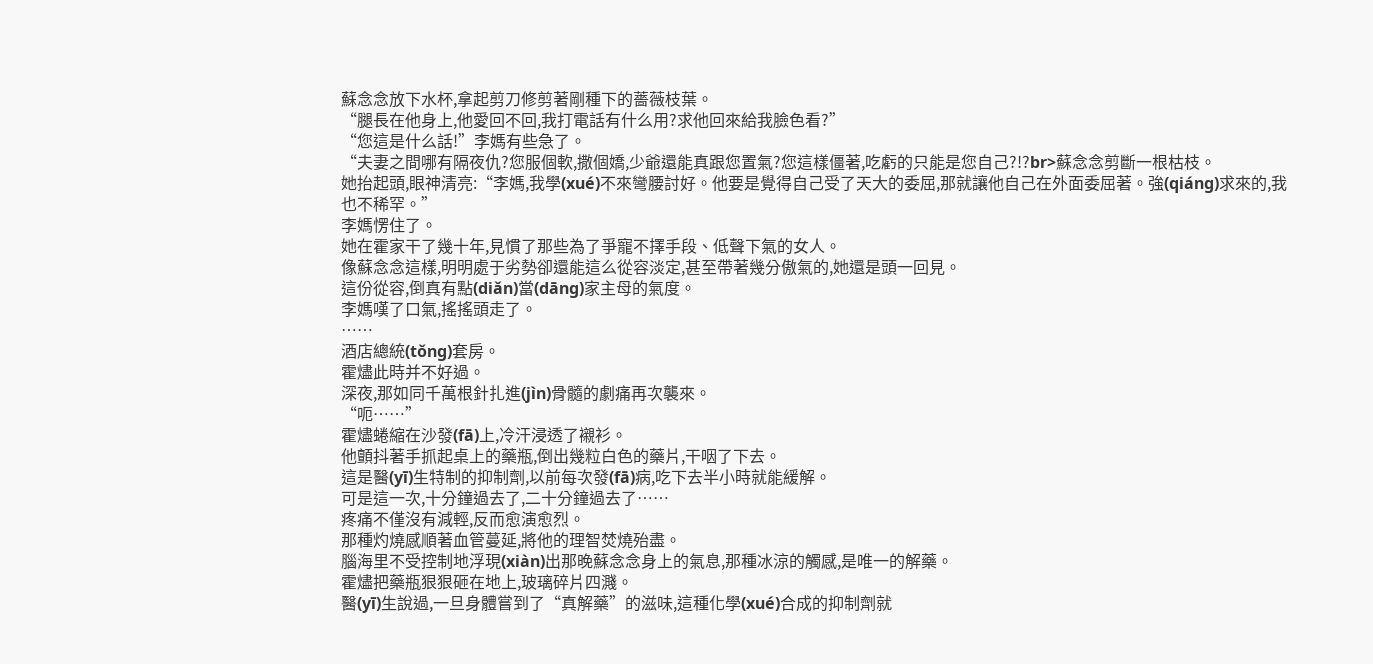蘇念念放下水杯,拿起剪刀修剪著剛種下的薔薇枝葉。
“腿長在他身上,他愛回不回,我打電話有什么用?求他回來給我臉色看?”
“您這是什么話!”李媽有些急了。
“夫妻之間哪有隔夜仇?您服個軟,撒個嬌,少爺還能真跟您置氣?您這樣僵著,吃虧的只能是您自己?!?br>蘇念念剪斷一根枯枝。
她抬起頭,眼神清亮:“李媽,我學(xué)不來彎腰討好。他要是覺得自己受了天大的委屈,那就讓他自己在外面委屈著。強(qiáng)求來的,我也不稀罕。”
李媽愣住了。
她在霍家干了幾十年,見慣了那些為了爭寵不擇手段、低聲下氣的女人。
像蘇念念這樣,明明處于劣勢卻還能這么從容淡定,甚至帶著幾分傲氣的,她還是頭一回見。
這份從容,倒真有點(diǎn)當(dāng)家主母的氣度。
李媽嘆了口氣,搖搖頭走了。
……
酒店總統(tǒng)套房。
霍燼此時并不好過。
深夜,那如同千萬根針扎進(jìn)骨髓的劇痛再次襲來。
“呃……”
霍燼蜷縮在沙發(fā)上,冷汗浸透了襯衫。
他顫抖著手抓起桌上的藥瓶,倒出幾粒白色的藥片,干咽了下去。
這是醫(yī)生特制的抑制劑,以前每次發(fā)病,吃下去半小時就能緩解。
可是這一次,十分鐘過去了,二十分鐘過去了……
疼痛不僅沒有減輕,反而愈演愈烈。
那種灼燒感順著血管蔓延,將他的理智焚燒殆盡。
腦海里不受控制地浮現(xiàn)出那晚蘇念念身上的氣息,那種冰涼的觸感,是唯一的解藥。
霍燼把藥瓶狠狠砸在地上,玻璃碎片四濺。
醫(yī)生說過,一旦身體嘗到了“真解藥”的滋味,這種化學(xué)合成的抑制劑就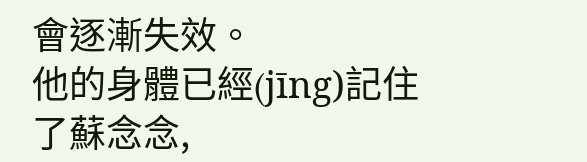會逐漸失效。
他的身體已經(jīng)記住了蘇念念,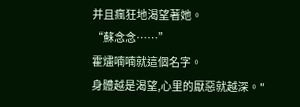并且瘋狂地渴望著她。
“蘇念念……”
霍燼喃喃就這個名字。
身體越是渴望,心里的厭惡就越深。"